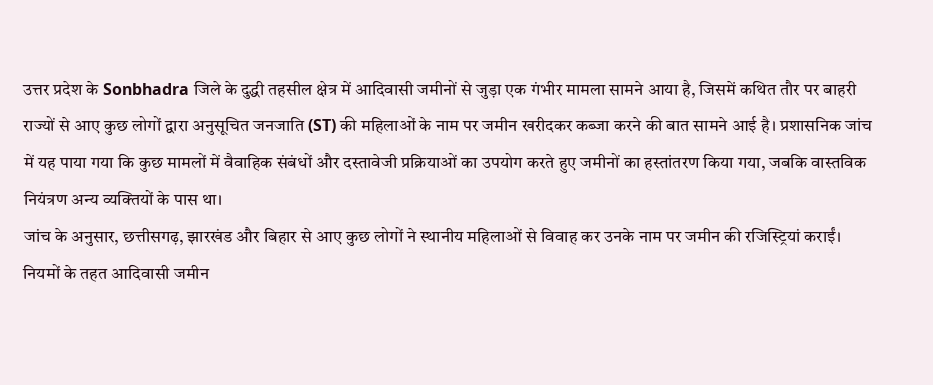उत्तर प्रदेश के Sonbhadra जिले के दुद्धी तहसील क्षेत्र में आदिवासी जमीनों से जुड़ा एक गंभीर मामला सामने आया है, जिसमें कथित तौर पर बाहरी राज्यों से आए कुछ लोगों द्वारा अनुसूचित जनजाति (ST) की महिलाओं के नाम पर जमीन खरीदकर कब्जा करने की बात सामने आई है। प्रशासनिक जांच में यह पाया गया कि कुछ मामलों में वैवाहिक संबंधों और दस्तावेजी प्रक्रियाओं का उपयोग करते हुए जमीनों का हस्तांतरण किया गया, जबकि वास्तविक नियंत्रण अन्य व्यक्तियों के पास था।
जांच के अनुसार, छत्तीसगढ़, झारखंड और बिहार से आए कुछ लोगों ने स्थानीय महिलाओं से विवाह कर उनके नाम पर जमीन की रजिस्ट्रियां कराईं। नियमों के तहत आदिवासी जमीन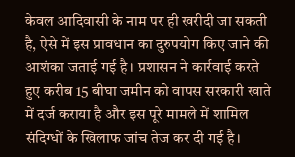केवल आदिवासी के नाम पर ही खरीदी जा सकती है, ऐसे में इस प्रावधान का दुरुपयोग किए जाने की आशंका जताई गई है। प्रशासन ने कार्रवाई करते हुए करीब 15 बीघा जमीन को वापस सरकारी खाते में दर्ज कराया है और इस पूरे मामले में शामिल संदिग्धों के खिलाफ जांच तेज कर दी गई है।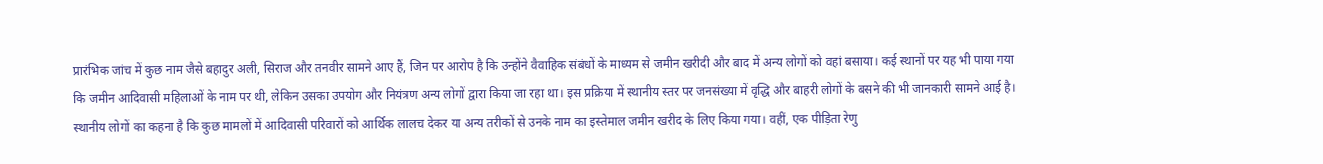प्रारंभिक जांच में कुछ नाम जैसे बहादुर अली, सिराज और तनवीर सामने आए हैं, जिन पर आरोप है कि उन्होंने वैवाहिक संबंधों के माध्यम से जमीन खरीदी और बाद में अन्य लोगों को वहां बसाया। कई स्थानों पर यह भी पाया गया कि जमीन आदिवासी महिलाओं के नाम पर थी, लेकिन उसका उपयोग और नियंत्रण अन्य लोगों द्वारा किया जा रहा था। इस प्रक्रिया में स्थानीय स्तर पर जनसंख्या में वृद्धि और बाहरी लोगों के बसने की भी जानकारी सामने आई है।
स्थानीय लोगों का कहना है कि कुछ मामलों में आदिवासी परिवारों को आर्थिक लालच देकर या अन्य तरीकों से उनके नाम का इस्तेमाल जमीन खरीद के लिए किया गया। वहीं, एक पीड़िता रेणु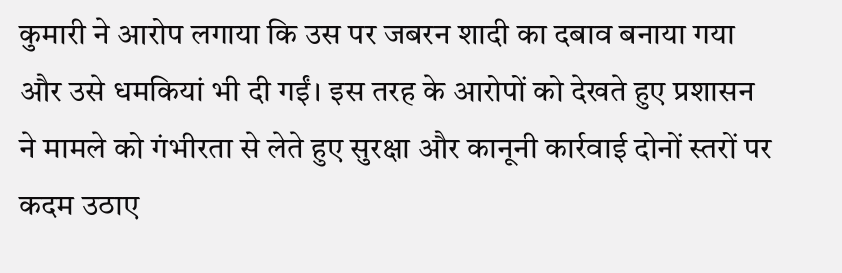कुमारी ने आरोप लगाया कि उस पर जबरन शादी का दबाव बनाया गया और उसे धमकियां भी दी गईं। इस तरह के आरोपों को देखते हुए प्रशासन ने मामले को गंभीरता से लेते हुए सुरक्षा और कानूनी कार्रवाई दोनों स्तरों पर कदम उठाए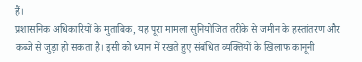हैं।
प्रशासनिक अधिकारियों के मुताबिक, यह पूरा मामला सुनियोजित तरीके से जमीन के हस्तांतरण और कब्जे से जुड़ा हो सकता है। इसी को ध्यान में रखते हुए संबंधित व्यक्तियों के खिलाफ कानूनी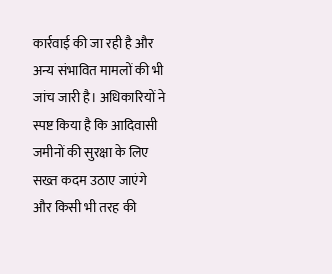कार्रवाई की जा रही है और अन्य संभावित मामलों की भी जांच जारी है। अधिकारियों ने स्पष्ट किया है कि आदिवासी जमीनों की सुरक्षा के लिए सख्त कदम उठाए जाएंगे और किसी भी तरह की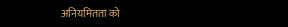अनियमितता को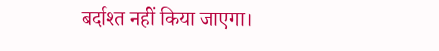बर्दाश्त नहीं किया जाएगा।